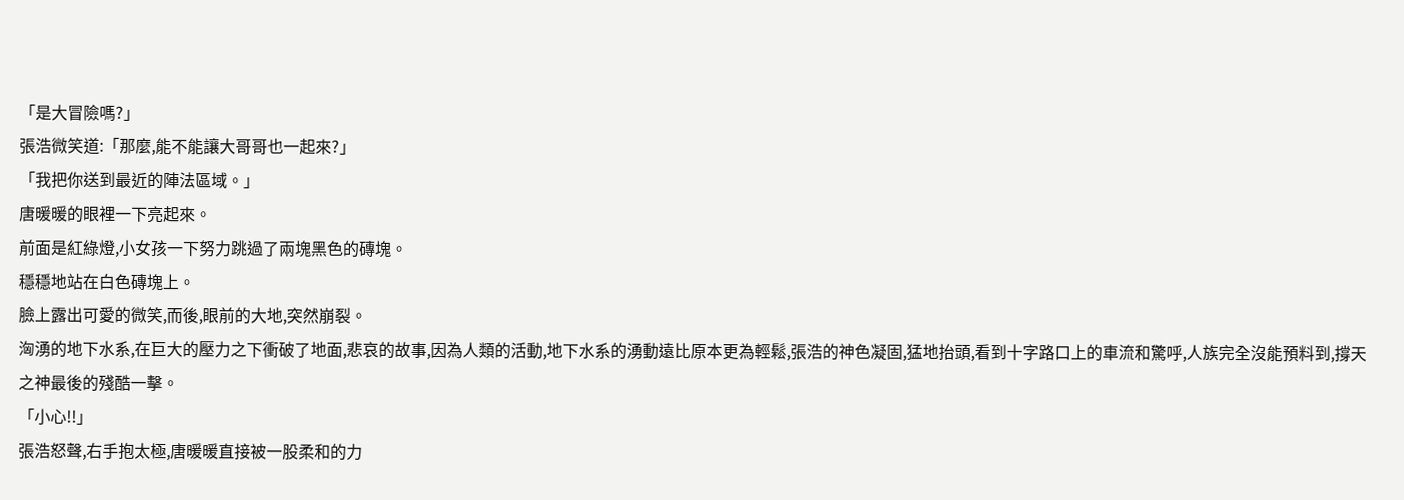「是大冒險嗎?」
張浩微笑道:「那麼,能不能讓大哥哥也一起來?」
「我把你送到最近的陣法區域。」
唐暖暖的眼裡一下亮起來。
前面是紅綠燈,小女孩一下努力跳過了兩塊黑色的磚塊。
穩穩地站在白色磚塊上。
臉上露出可愛的微笑,而後,眼前的大地,突然崩裂。
洶湧的地下水系,在巨大的壓力之下衝破了地面,悲哀的故事,因為人類的活動,地下水系的湧動遠比原本更為輕鬆,張浩的神色凝固,猛地抬頭,看到十字路口上的車流和驚呼,人族完全沒能預料到,撐天之神最後的殘酷一擊。
「小心!!」
張浩怒聲,右手抱太極,唐暖暖直接被一股柔和的力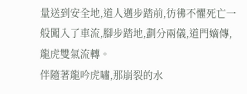量送到安全地,道人邁步踏前,彷彿不懼死亡一般闖入了車流,腳步踏地,劃分兩儀,道門嫡傳,龍虎雙氣流轉。
伴隨著龍吟虎嘯,那崩裂的水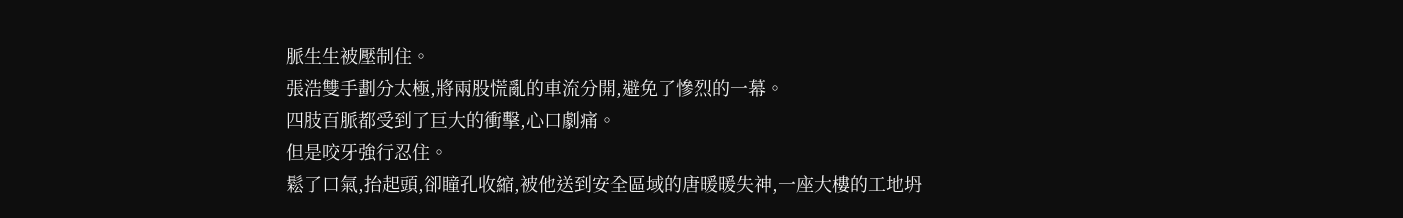脈生生被壓制住。
張浩雙手劃分太極,將兩股慌亂的車流分開,避免了慘烈的一幕。
四肢百脈都受到了巨大的衝擊,心口劇痛。
但是咬牙強行忍住。
鬆了口氣,抬起頭,卻瞳孔收縮,被他送到安全區域的唐暖暖失神,一座大樓的工地坍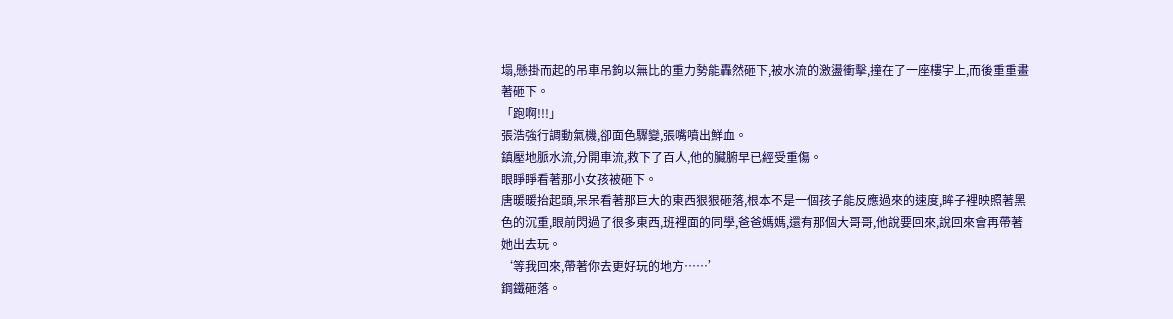塌,懸掛而起的吊車吊鉤以無比的重力勢能轟然砸下,被水流的激盪衝擊,撞在了一座樓宇上,而後重重畫著砸下。
「跑啊!!!」
張浩強行調動氣機,卻面色驟變,張嘴噴出鮮血。
鎮壓地脈水流,分開車流,救下了百人,他的臟腑早已經受重傷。
眼睜睜看著那小女孩被砸下。
唐暖暖抬起頭,呆呆看著那巨大的東西狠狠砸落,根本不是一個孩子能反應過來的速度,眸子裡映照著黑色的沉重,眼前閃過了很多東西,班裡面的同學,爸爸媽媽,還有那個大哥哥,他說要回來,說回來會再帶著她出去玩。
‘等我回來,帶著你去更好玩的地方……’
鋼鐵砸落。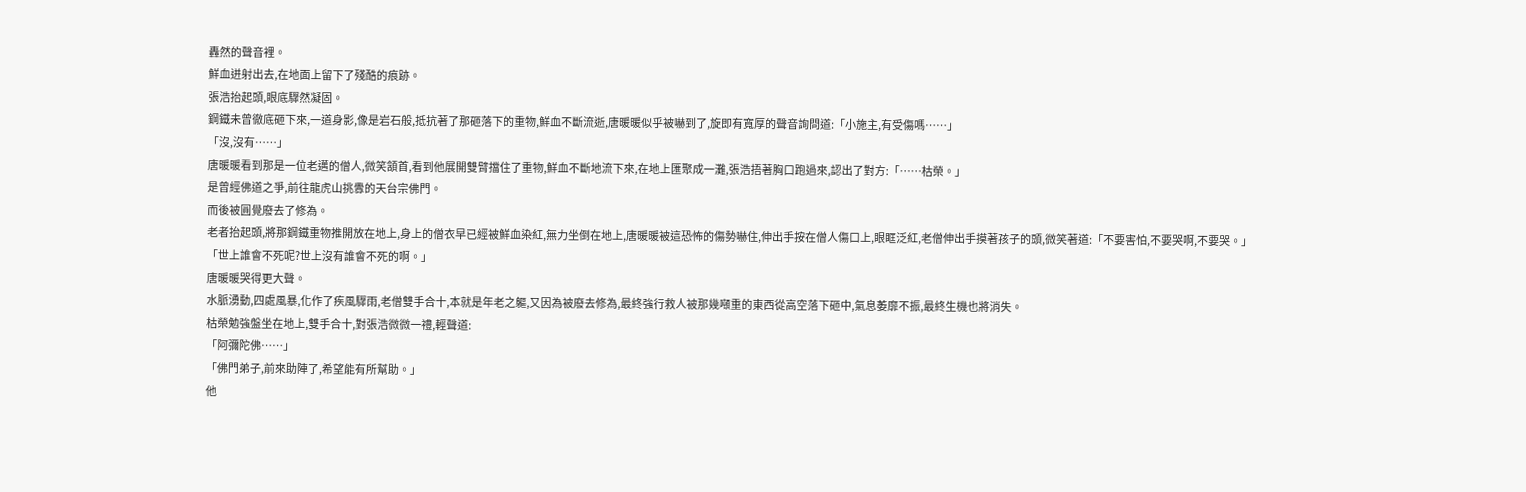轟然的聲音裡。
鮮血迸射出去,在地面上留下了殘酷的痕跡。
張浩抬起頭,眼底驟然凝固。
鋼鐵未曾徹底砸下來,一道身影,像是岩石般,抵抗著了那砸落下的重物,鮮血不斷流逝,唐暖暖似乎被嚇到了,旋即有寬厚的聲音詢問道:「小施主,有受傷嗎……」
「沒,沒有……」
唐暖暖看到那是一位老邁的僧人,微笑頷首,看到他展開雙臂擋住了重物,鮮血不斷地流下來,在地上匯聚成一灘,張浩捂著胸口跑過來,認出了對方:「……枯榮。」
是曾經佛道之爭,前往龍虎山挑釁的天台宗佛門。
而後被圓覺廢去了修為。
老者抬起頭,將那鋼鐵重物推開放在地上,身上的僧衣早已經被鮮血染紅,無力坐倒在地上,唐暖暖被這恐怖的傷勢嚇住,伸出手按在僧人傷口上,眼眶泛紅,老僧伸出手摸著孩子的頭,微笑著道:「不要害怕,不要哭啊,不要哭。」
「世上誰會不死呢?世上沒有誰會不死的啊。」
唐暖暖哭得更大聲。
水脈湧動,四處風暴,化作了疾風驟雨,老僧雙手合十,本就是年老之軀,又因為被廢去修為,最終強行救人被那幾噸重的東西從高空落下砸中,氣息萎靡不振,最終生機也將消失。
枯榮勉強盤坐在地上,雙手合十,對張浩微微一禮,輕聲道:
「阿彌陀佛……」
「佛門弟子,前來助陣了,希望能有所幫助。」
他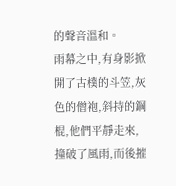的聲音溫和。
雨幕之中,有身影掀開了古樸的斗笠,灰色的僧袍,斜持的鋼棍,他們平靜走來,撞破了風雨,而後摧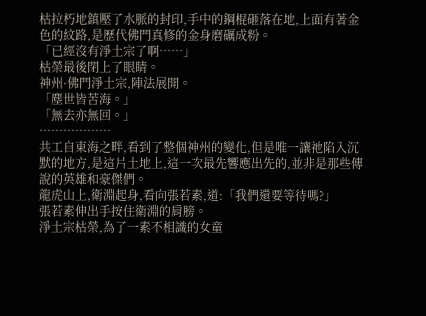枯拉朽地鎮壓了水脈的封印,手中的鋼棍砸落在地,上面有著金色的紋路,是歷代佛門真修的金身磨礪成粉。
「已經沒有淨土宗了啊……」
枯榮最後閉上了眼睛。
神州·佛門淨土宗,陣法展開。
「塵世皆苦海。」
「無去亦無回。」
………………
共工自東海之畔,看到了整個神州的變化,但是唯一讓祂陷入沉默的地方,是這片土地上,這一次最先響應出先的,並非是那些傳說的英雄和豪傑們。
龍虎山上,衛淵起身,看向張若素,道:「我們還要等待嗎?」
張若素伸出手按住衛淵的肩膀。
淨土宗枯榮,為了一素不相識的女童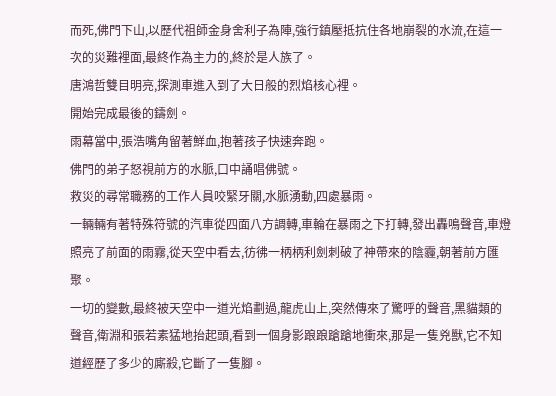而死,佛門下山,以歷代祖師金身舍利子為陣,強行鎮壓抵抗住各地崩裂的水流,在這一次的災難裡面,最終作為主力的,終於是人族了。
唐鴻哲雙目明亮,探測車進入到了大日般的烈焰核心裡。
開始完成最後的鑄劍。
雨幕當中,張浩嘴角留著鮮血,抱著孩子快速奔跑。
佛門的弟子怒視前方的水脈,口中誦唱佛號。
救災的尋常職務的工作人員咬緊牙關,水脈湧動,四處暴雨。
一輛輛有著特殊符號的汽車從四面八方調轉,車輪在暴雨之下打轉,發出轟鳴聲音,車燈照亮了前面的雨霧,從天空中看去,彷彿一柄柄利劍刺破了神帶來的陰霾,朝著前方匯聚。
一切的變數,最終被天空中一道光焰劃過,龍虎山上,突然傳來了驚呼的聲音,黑貓類的聲音,衛淵和張若素猛地抬起頭,看到一個身影踉踉蹌蹌地衝來,那是一隻兇獸,它不知道經歷了多少的廝殺,它斷了一隻腳。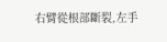右臂從根部斷裂,左手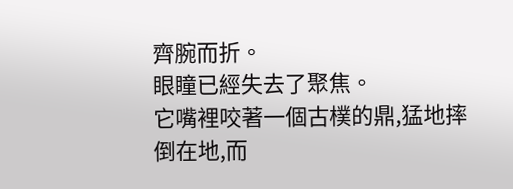齊腕而折。
眼瞳已經失去了聚焦。
它嘴裡咬著一個古樸的鼎,猛地摔倒在地,而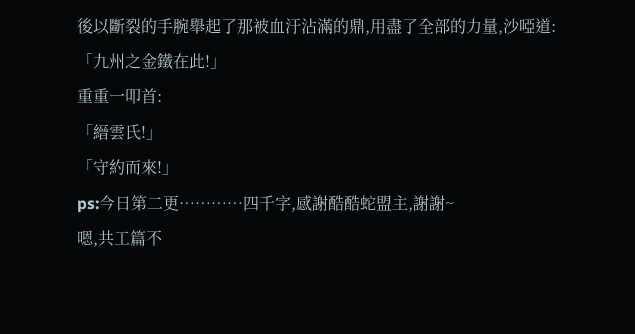後以斷裂的手腕舉起了那被血汙沾滿的鼎,用盡了全部的力量,沙啞道:「九州之金鐵在此!」
重重一叩首:
「縉雲氏!」
「守約而來!」
ps:今日第二更…………四千字,感謝酷酷蛇盟主,謝謝~
嗯,共工篇不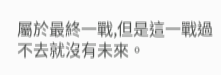屬於最終一戰,但是這一戰過不去就沒有未來。